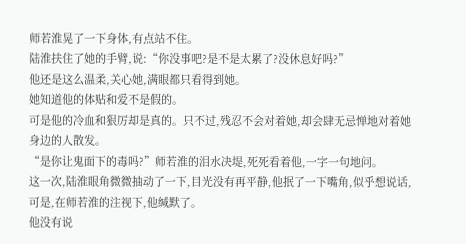师若淮晃了一下身体,有点站不住。
陆淮扶住了她的手臂,说:“你没事吧?是不是太累了?没休息好吗?”
他还是这么温柔,关心她,满眼都只看得到她。
她知道他的体贴和爱不是假的。
可是他的冷血和狠厉却是真的。只不过,残忍不会对着她,却会肆无忌惮地对着她身边的人散发。
“是你让鬼面下的毒吗?”师若淮的泪水决堤,死死看着他,一字一句地问。
这一次,陆淮眼角微微抽动了一下,目光没有再平静,他抿了一下嘴角,似乎想说话,可是,在师若淮的注视下,他缄默了。
他没有说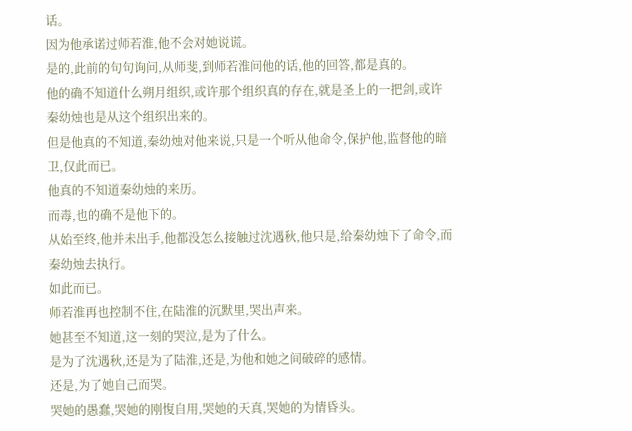话。
因为他承诺过师若淮,他不会对她说谎。
是的,此前的句句询问,从师斐,到师若淮问他的话,他的回答,都是真的。
他的确不知道什么朔月组织,或许那个组织真的存在,就是圣上的一把剑,或许秦幼烛也是从这个组织出来的。
但是他真的不知道,秦幼烛对他来说,只是一个听从他命令,保护他,监督他的暗卫,仅此而已。
他真的不知道秦幼烛的来历。
而毒,也的确不是他下的。
从始至终,他并未出手,他都没怎么接触过沈遇秋,他只是,给秦幼烛下了命令,而秦幼烛去执行。
如此而已。
师若淮再也控制不住,在陆淮的沉默里,哭出声来。
她甚至不知道,这一刻的哭泣,是为了什么。
是为了沈遇秋,还是为了陆淮,还是,为他和她之间破碎的感情。
还是,为了她自己而哭。
哭她的愚蠢,哭她的刚愎自用,哭她的天真,哭她的为情昏头。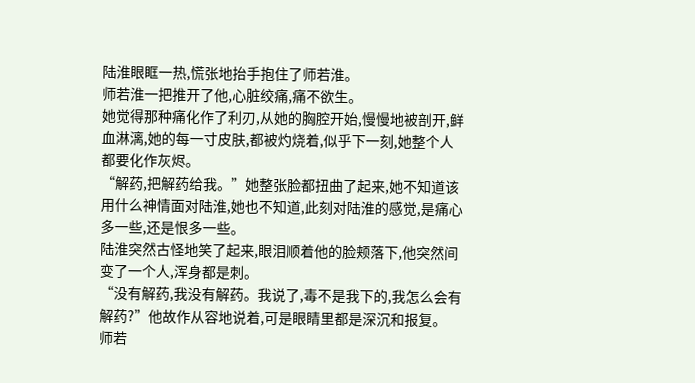陆淮眼眶一热,慌张地抬手抱住了师若淮。
师若淮一把推开了他,心脏绞痛,痛不欲生。
她觉得那种痛化作了利刃,从她的胸腔开始,慢慢地被剖开,鲜血淋漓,她的每一寸皮肤,都被灼烧着,似乎下一刻,她整个人都要化作灰烬。
“解药,把解药给我。”她整张脸都扭曲了起来,她不知道该用什么神情面对陆淮,她也不知道,此刻对陆淮的感觉,是痛心多一些,还是恨多一些。
陆淮突然古怪地笑了起来,眼泪顺着他的脸颊落下,他突然间变了一个人,浑身都是刺。
“没有解药,我没有解药。我说了,毒不是我下的,我怎么会有解药?”他故作从容地说着,可是眼睛里都是深沉和报复。
师若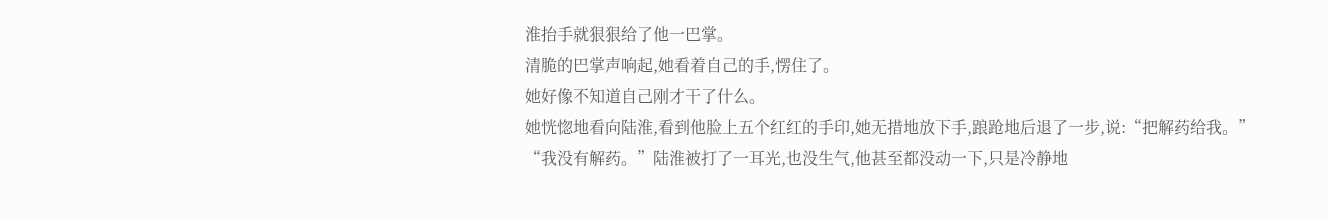淮抬手就狠狠给了他一巴掌。
清脆的巴掌声响起,她看着自己的手,愣住了。
她好像不知道自己刚才干了什么。
她恍惚地看向陆淮,看到他脸上五个红红的手印,她无措地放下手,踉跄地后退了一步,说:“把解药给我。”
“我没有解药。”陆淮被打了一耳光,也没生气,他甚至都没动一下,只是冷静地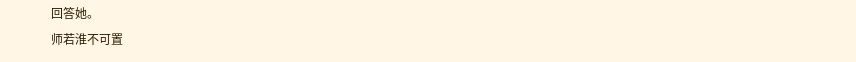回答她。
师若淮不可置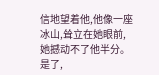信地望着他,他像一座冰山,耸立在她眼前,她撼动不了他半分。
是了,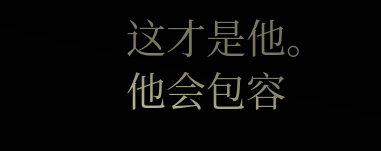这才是他。
他会包容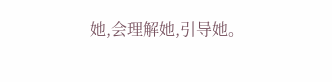她,会理解她,引导她。